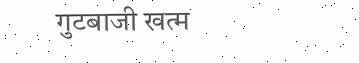गुटबाजी खत्म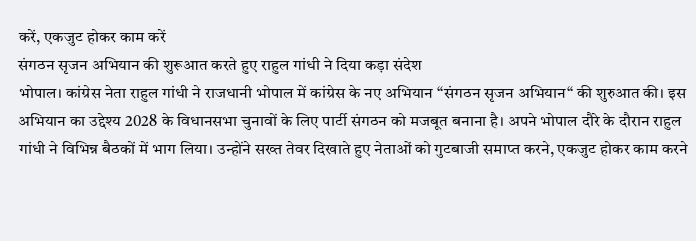करें, एकजुट होकर काम करें
संगठन सृजन अभियान की शुरूआत करते हुए राहुल गांधी ने दिया कड़ा संदेश
भोपाल। कांग्रेस नेता राहुल गांधी ने राजधानी भोपाल में कांग्रेस के नए अभियान “संगठन सृजन अभियान“ की शुरुआत की। इस अभियान का उद्देश्य 2028 के विधानसभा चुनावों के लिए पार्टी संगठन को मजबूत बनाना है। अपने भोपाल दौरे के दौरान राहुल गांधी ने विभिन्न बैठकों में भाग लिया। उन्होंने सख्त तेवर दिखाते हुए नेताओं को गुटबाजी समाप्त करने, एकजुट होकर काम करने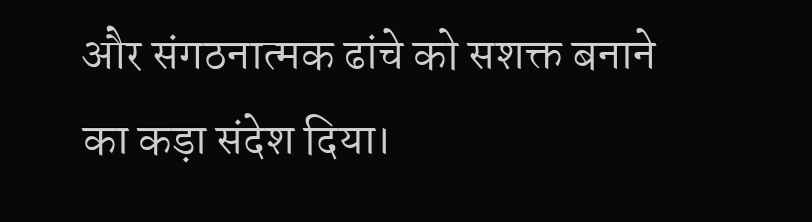और संगठनात्मक ढांचे को सशक्त बनाने का कड़ा संदेश दिया।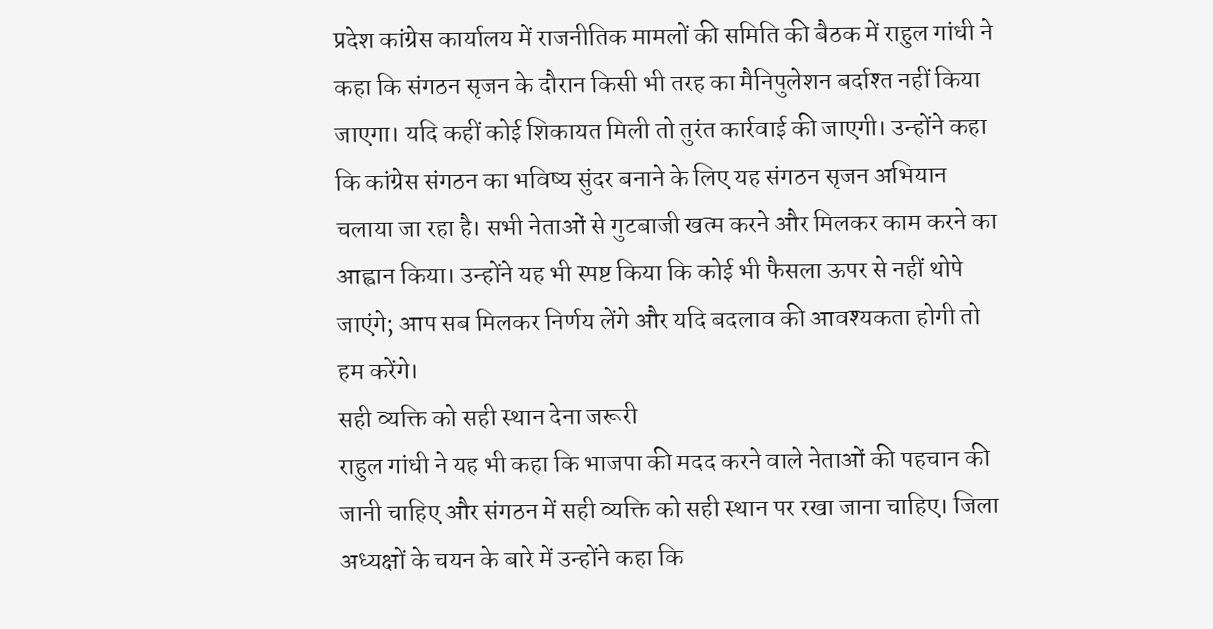प्रदेश कांग्रेस कार्यालय में राजनीतिक मामलों की समिति की बैठक में राहुल गांधी ने कहा कि संगठन सृजन के दौरान किसी भी तरह का मैनिपुलेशन बर्दाश्त नहीं किया जाएगा। यदि कहीं कोई शिकायत मिली तो तुरंत कार्रवाई की जाएगी। उन्होंने कहा कि कांग्रेस संगठन का भविष्य सुंदर बनाने के लिए यह संगठन सृजन अभियान चलाया जा रहा है। सभी नेताओं से गुटबाजी खत्म करने और मिलकर काम करने का आह्वान किया। उन्होंने यह भी स्पष्ट किया कि कोई भी फैसला ऊपर से नहीं थोपे जाएंगे; आप सब मिलकर निर्णय लेंगे और यदि बदलाव की आवश्यकता होगी तो हम करेंगे।
सही व्यक्ति को सही स्थान देना जरूरी
राहुल गांधी ने यह भी कहा कि भाजपा की मदद करने वाले नेताओं की पहचान की जानी चाहिए और संगठन में सही व्यक्ति को सही स्थान पर रखा जाना चाहिए। जिला अध्यक्षों के चयन के बारे में उन्होंने कहा कि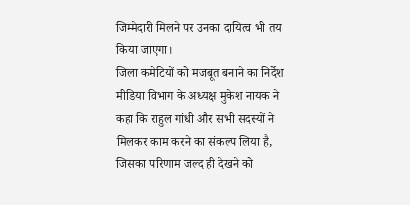जिम्मेदारी मिलने पर उनका दायित्व भी तय किया जाएगा।
जिला कमेटियों को मजबूत बनाने का निर्देश
मीडिया विभाग के अध्यक्ष मुकेश नायक ने कहा कि राहुल गांधी और सभी सदस्यों ने मिलकर काम करने का संकल्प लिया है, जिसका परिणाम जल्द ही देखने को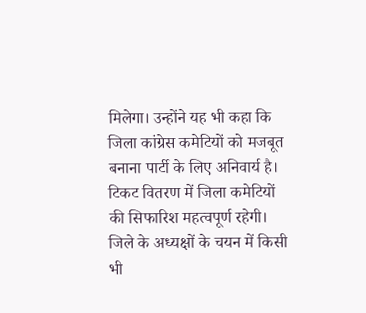मिलेगा। उन्होंने यह भी कहा कि जिला कांग्रेस कमेटियों को मजबूत बनाना पार्टी के लिए अनिवार्य है। टिकट वितरण में जिला कमेटियों की सिफारिश महत्वपूर्ण रहेगी। जिले के अध्यक्षों के चयन में किसी भी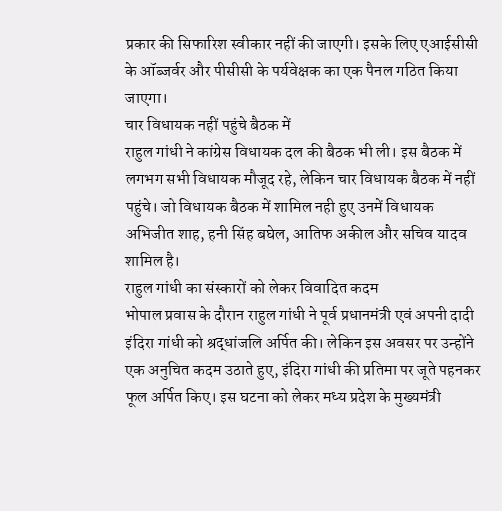प्रकार की सिफारिश स्वीकार नहीं की जाएगी। इसके लिए एआईसीसी के ऑब्जर्वर और पीसीसी के पर्यवेक्षक का एक पैनल गठित किया जाएगा।
चार विधायक नहीं पहुंचे बैठक में
राहुल गांधी ने कांग्रेस विधायक दल की बैठक भी ली। इस बैठक में लगभग सभी विधायक मौजूद रहे, लेकिन चार विधायक बैठक में नहीं पहुंचे। जो विधायक बैठक में शामिल नही हुए उनमें विधायक अभिजीत शाह, हनी सिंह बघेल, आतिफ अकील और सचिव यादव शामिल है।
राहुल गांधी का संस्कारों को लेकर विवादित कदम
भोपाल प्रवास के दौरान राहुल गांधी ने पूर्व प्रधानमंत्री एवं अपनी दादी इंदिरा गांधी को श्रद्धांजलि अर्पित की। लेकिन इस अवसर पर उन्होंने एक अनुचित कदम उठाते हुए, इंदिरा गांधी की प्रतिमा पर जूते पहनकर फूल अर्पित किए। इस घटना को लेकर मध्य प्रदेश के मुख्यमंत्री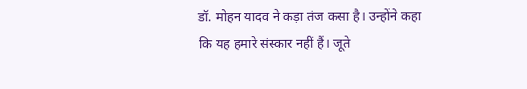डॉ. मोहन यादव ने कड़ा तंज कसा है। उन्होंने कहा कि यह हमारे संस्कार नहीं हैं। जूते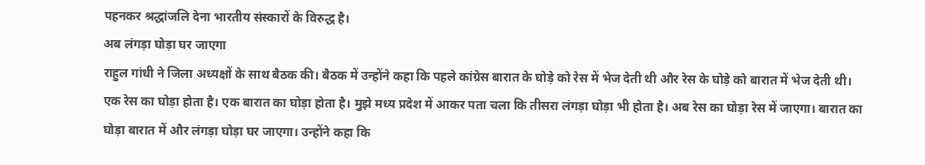पहनकर श्रद्धांजलि देना भारतीय संस्कारों के विरुद्ध है।
अब लंगड़ा घोड़ा घर जाएगा
राहुल गांधी ने जिला अध्यक्षों के साथ बैठक की। बैठक में उन्होंने कहा कि पहले कांग्रेस बारात के घोड़े को रेस में भेज देती थी और रेस के घोड़े को बारात में भेज देती थी। एक रेस का घोड़ा होता है। एक बारात का घोड़ा होता है। मुझे मध्य प्रदेश में आकर पता चला कि तीसरा लंगड़ा घोड़ा भी होता है। अब रेस का घोड़ा रेस में जाएगा। बारात का घोड़ा बारात में और लंगड़ा घोड़ा घर जाएगा। उन्होंने कहा कि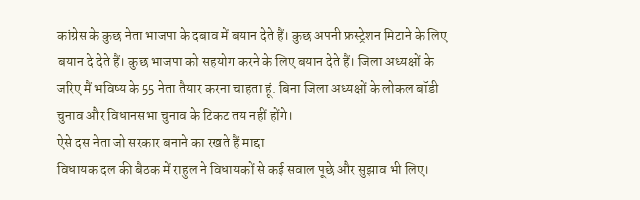कांग्रेस के कुछ नेता भाजपा के दबाव में बयान देते हैं। कुछ अपनी फ्रस्ट्रेशन मिटाने के लिए बयान दे देते हैं। कुछ भाजपा को सहयोग करने के लिए बयान देते हैं। जिला अध्यक्षों के जरिए मैं भविष्य के 55 नेता तैयार करना चाहता हूं. बिना जिला अध्यक्षों के लोकल बॉडी चुनाव और विधानसभा चुनाव के टिकट तय नहीं होंगे।
ऐसे दस नेता जो सरकार बनाने का रखते हैं माद्दा
विधायक दल की बैठक में राहुल ने विधायकों से कई सवाल पूछे और सुझाव भी लिए।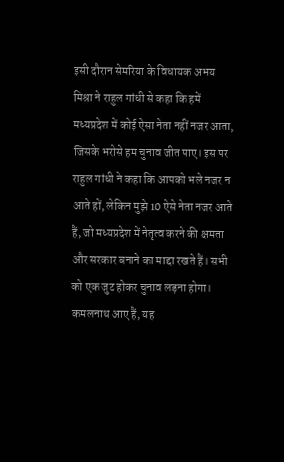इसी दौरान सेमरिया के विधायक अभय मिश्रा ने राहुल गांधी से कहा कि हमें मध्यप्रदेश में कोई ऐसा नेता नहीं नजर आता, जिसके भरोसे हम चुनाव जीत पाए। इस पर राहुल गांधी ने कहा कि आपको भले नजर न आते हों, लेकिन मुझे 10 ऐसे नेता नजर आते हैं, जो मध्यप्रदेश में नेतृत्व करने की क्षमता और सरकार बनाने का माद्दा रखते हैं। सभी को एक जुट होकर चुनाव लड़ना होगा।
कमलनाथ आए हैं, यह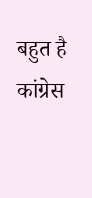बहुत है
कांग्रेस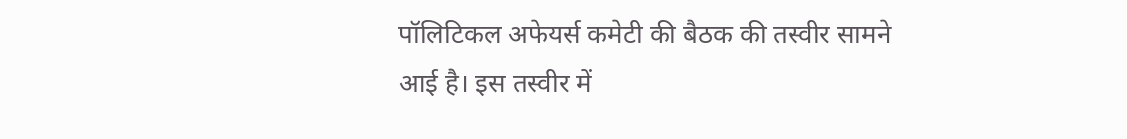पॉलिटिकल अफेयर्स कमेटी की बैठक की तस्वीर सामने आई है। इस तस्वीर में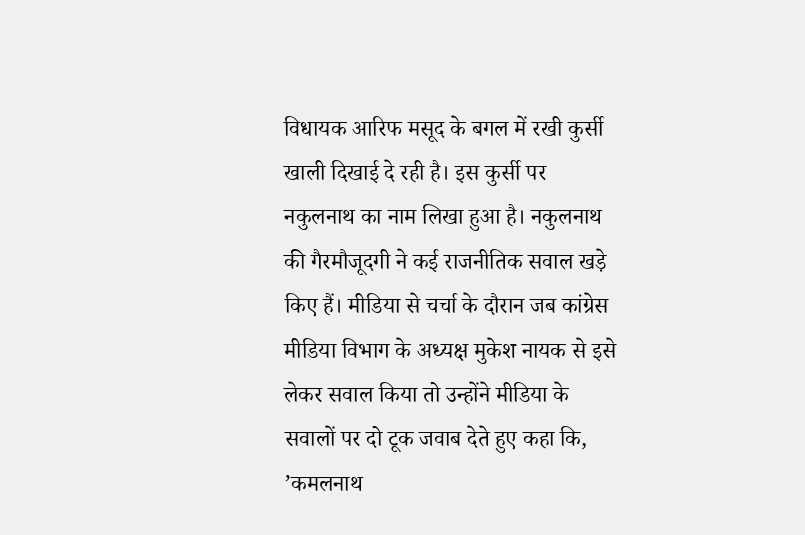विधायक आरिफ मसूद के बगल में रखी कुर्सी खाली दिखाई दे रही है। इस कुर्सी पर नकुलनाथ का नाम लिखा हुआ है। नकुलनाथ की गैरमौजूदगी ने कई राजनीतिक सवाल खड़े किए हैं। मीडिया से चर्चा के दौरान जब कांग्रेस मीडिया विभाग के अध्यक्ष मुकेश नायक से इसे लेकर सवाल किया तो उन्होंने मीडिया के सवालों पर दो टूक जवाब देते हुए कहा कि, ’कमलनाथ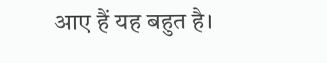आए हैं यह बहुत है।